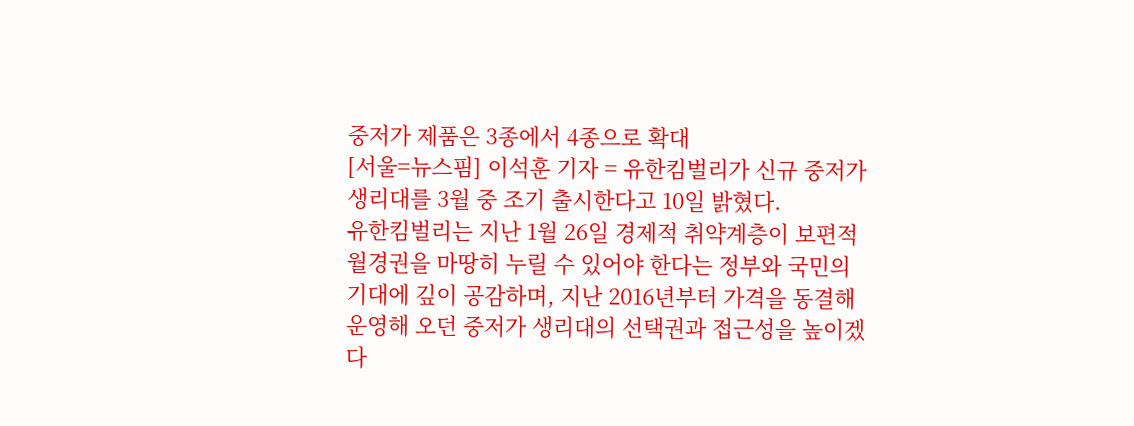중저가 제품은 3종에서 4종으로 확대
[서울=뉴스핌] 이석훈 기자 = 유한킴벌리가 신규 중저가 생리대를 3월 중 조기 출시한다고 10일 밝혔다.
유한킴벌리는 지난 1월 26일 경제적 취약계층이 보편적 월경권을 마땅히 누릴 수 있어야 한다는 정부와 국민의 기대에 깊이 공감하며, 지난 2016년부터 가격을 동결해 운영해 오던 중저가 생리대의 선택권과 접근성을 높이겠다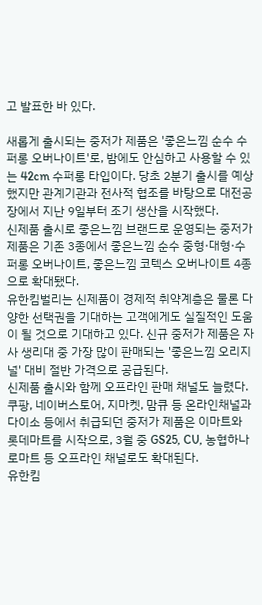고 발표한 바 있다.

새롭게 출시되는 중저가 제품은 '좋은느낌 순수 수퍼롱 오버나이트'로, 밤에도 안심하고 사용할 수 있는 42cm 수퍼롱 타입이다. 당초 2분기 출시를 예상했지만 관계기관과 전사적 협조를 바탕으로 대전공장에서 지난 9일부터 조기 생산을 시작했다.
신제품 출시로 좋은느낌 브랜드로 운영되는 중저가 제품은 기존 3종에서 좋은느낌 순수 중형·대형·수퍼롱 오버나이트, 좋은느낌 코텍스 오버나이트 4종으로 확대됐다.
유한킴벌리는 신제품이 경제적 취약계층은 물론 다양한 선택권을 기대하는 고객에게도 실질적인 도움이 될 것으로 기대하고 있다. 신규 중저가 제품은 자사 생리대 중 가장 많이 판매되는 '좋은느낌 오리지널' 대비 절반 가격으로 공급된다.
신제품 출시와 함께 오프라인 판매 채널도 늘렸다. 쿠팡, 네이버스토어, 지마켓, 맘큐 등 온라인채널과 다이소 등에서 취급되던 중저가 제품은 이마트와 롯데마트를 시작으로, 3월 중 GS25, CU, 농협하나로마트 등 오프라인 채널로도 확대된다.
유한킴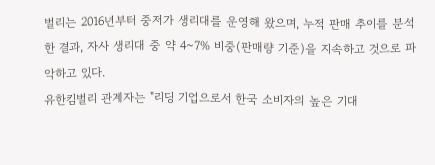벌리는 2016년부터 중저가 생리대를 운영해 왔으며, 누적 판매 추이를 분석한 결과, 자사 생리대 중 약 4~7% 비중(판매량 기준)을 지속하고 것으로 파악하고 있다.
유한킴벌리 관계자는 "리딩 기업으로서 한국 소비자의 높은 기대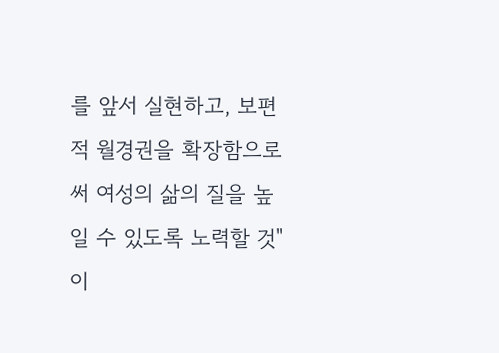를 앞서 실현하고, 보편적 월경권을 확장함으로써 여성의 삶의 질을 높일 수 있도록 노력할 것"이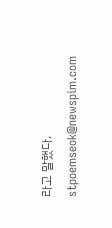라고 말했다.
stpoemseok@newspim.com